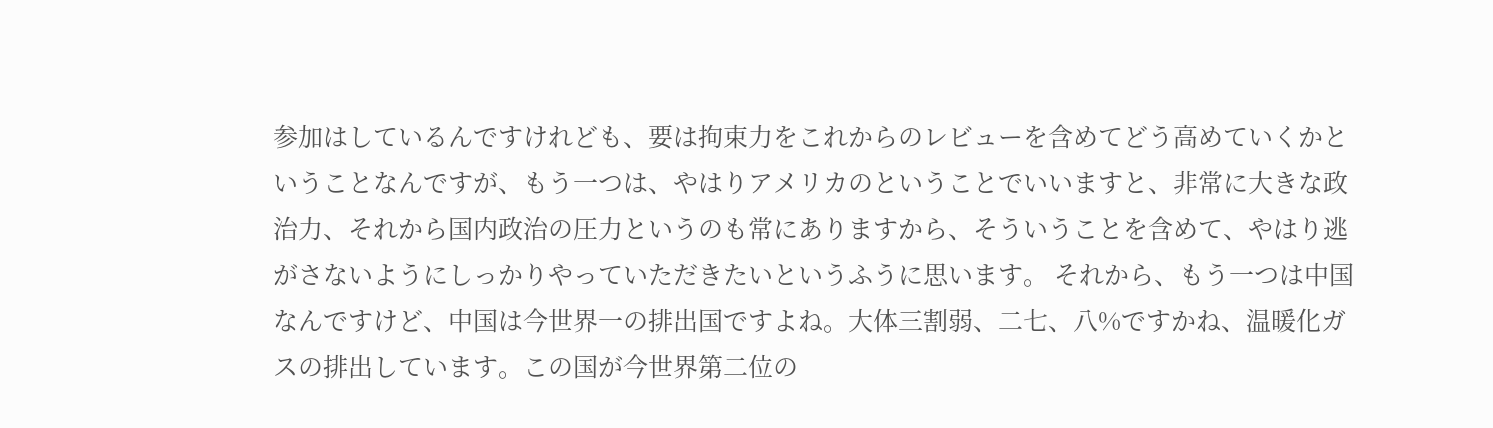参加はしているんですけれども、要は拘束力をこれからのレビューを含めてどう高めていくかということなんですが、もう一つは、やはりアメリカのということでいいますと、非常に大きな政治力、それから国内政治の圧力というのも常にありますから、そういうことを含めて、やはり逃がさないようにしっかりやっていただきたいというふうに思います。 それから、もう一つは中国なんですけど、中国は今世界一の排出国ですよね。大体三割弱、二七、八%ですかね、温暖化ガスの排出しています。この国が今世界第二位の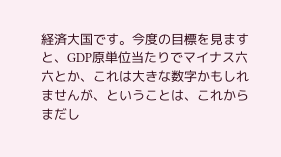経済大国です。今度の目標を見ますと、GDP原単位当たりでマイナス六六とか、これは大きな数字かもしれませんが、ということは、これからまだし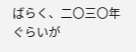ばらく、二〇三〇年ぐらいが